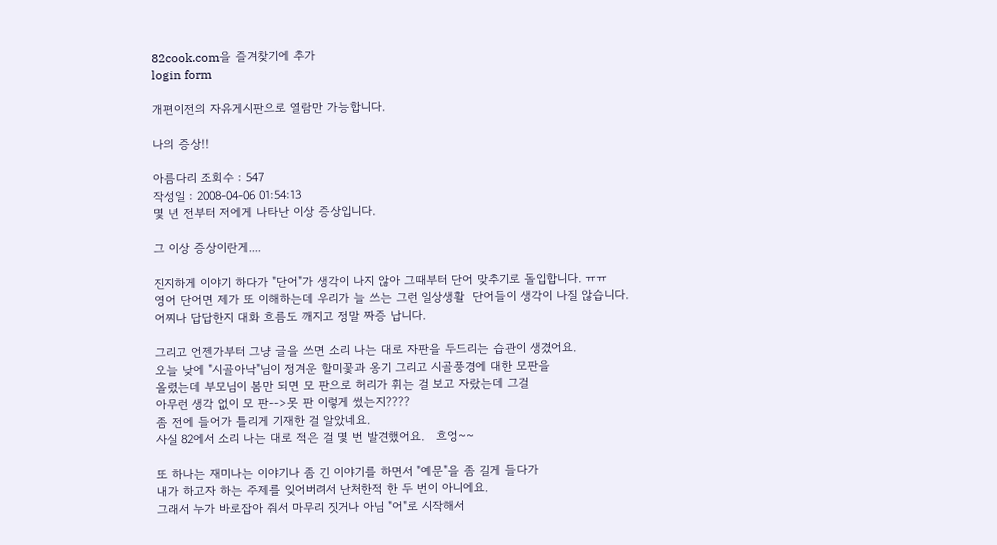82cook.com을 즐겨찾기에 추가
login form

개편이전의 자유게시판으로 열람만 가능합니다.

나의 증상!!

아름다리 조회수 : 547
작성일 : 2008-04-06 01:54:13
몇 년 전부터 저에게 나타난 이상 증상입니다.

그 이상 증상이란게....

진지하게 이야기 하다가 "단어"가 생각이 나지 않아 그때부터 단어 맞추기로 돌입합니다. ㅠㅠ
영어 단어면 제가 또 이해하는데 우리가 늘 쓰는 그런 일상생활  단어들이 생각이 나질 않습니다.
어찌나 답답한지 대화 흐름도 깨지고 정말 짜증 납니다.

그리고 언젠가부터 그냥 글을 쓰면 소리 나는 대로 자판을 두드리는 습관이 생겼어요.
오늘 낮에 "시골아낙"님이 정겨운 할미꽃과 옹기 그리고 시골풍경에 대한 모판을
올렸는데 부모님이 봄만 되면 모 판으로 허리가 휘는 걸 보고 자랐는데 그걸
아무런 생각 없이 모 판-->못 판 이렇게 썼는지????
좀 전에 들어가 틀리게 기재한 걸 알았네요.
사실 82에서 소리 나는 대로 적은 걸 몇 번 발견했어요.   흐엉~~

또 하나는 재미나는 이야기나 좀 긴 이야기를 하면서 "예문"을 좀 길게 들다가
내가 하고자 하는 주제를 잊어버려서 난처한적 한 두 번이 아니에요.
그래서 누가 바로잡아 줘서 마무리 짓거나 아님 "어"로 시작해서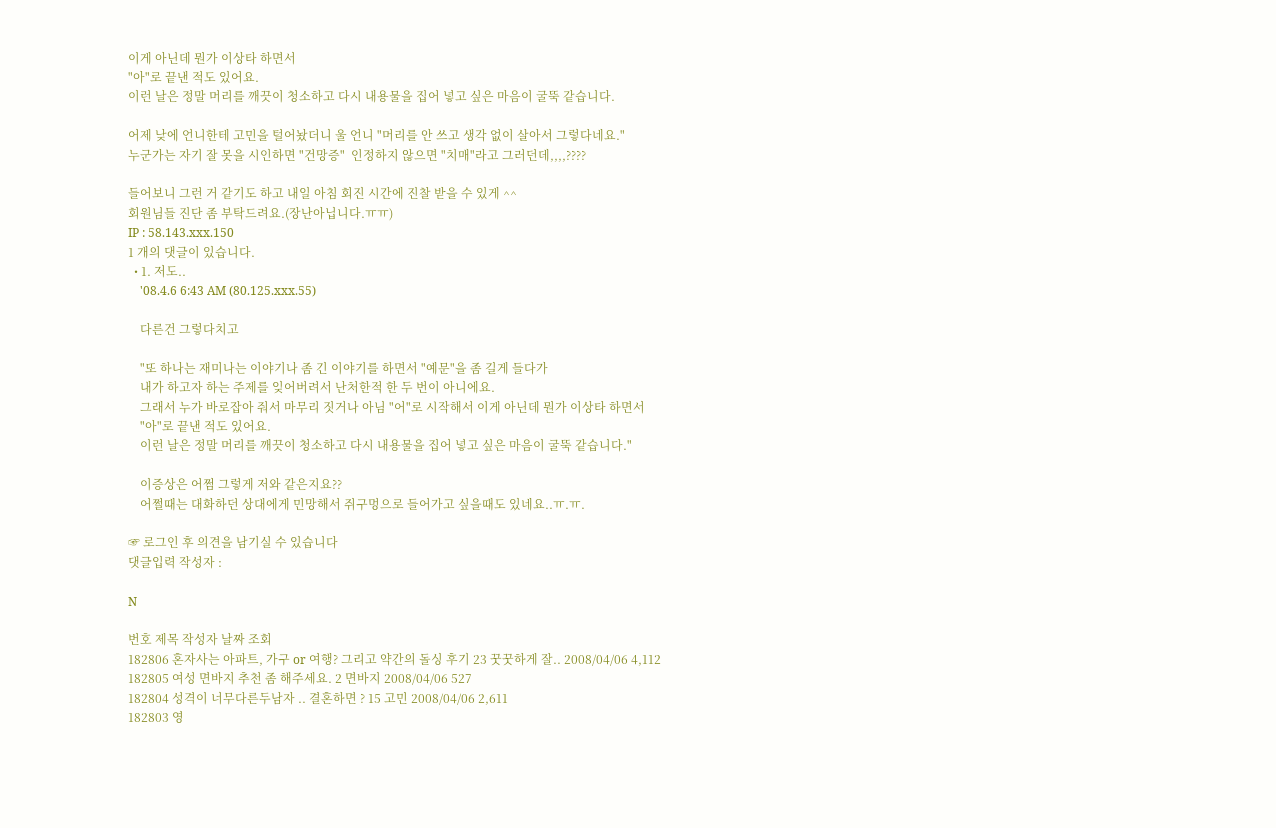이게 아닌데 뭔가 이상타 하면서
"아"로 끝낸 적도 있어요.
이런 날은 정말 머리를 깨끗이 청소하고 다시 내용물을 집어 넣고 싶은 마음이 굴뚝 같습니다.

어제 낮에 언니한테 고민을 털어놨더니 울 언니 "머리를 안 쓰고 생각 없이 살아서 그렇다네요."
누군가는 자기 잘 못을 시인하면 "건망증"  인정하지 않으면 "치매"라고 그러던데,,,,????

들어보니 그런 거 같기도 하고 내일 아침 회진 시간에 진찰 받을 수 있게 ^^
회원님들 진단 좀 부탁드려요.(장난아닙니다.ㅠㅠ)
IP : 58.143.xxx.150
1 개의 댓글이 있습니다.
  • 1. 저도..
    '08.4.6 6:43 AM (80.125.xxx.55)

    다른건 그렇다치고

    "또 하나는 재미나는 이야기나 좀 긴 이야기를 하면서 "예문"을 좀 길게 들다가
    내가 하고자 하는 주제를 잊어버려서 난처한적 한 두 번이 아니에요.
    그래서 누가 바로잡아 줘서 마무리 짓거나 아님 "어"로 시작해서 이게 아닌데 뭔가 이상타 하면서
    "아"로 끝낸 적도 있어요.
    이런 날은 정말 머리를 깨끗이 청소하고 다시 내용물을 집어 넣고 싶은 마음이 굴뚝 같습니다."

    이증상은 어쩜 그렇게 저와 같은지요??
    어쩔때는 대화하던 상대에게 민망해서 쥐구멍으로 들어가고 싶을때도 있네요..ㅠ.ㅠ.

☞ 로그인 후 의견을 남기실 수 있습니다
댓글입력 작성자 :

N

번호 제목 작성자 날짜 조회
182806 혼자사는 아파트, 가구 or 여행? 그리고 약간의 돌싱 후기 23 꿋꿋하게 잘.. 2008/04/06 4,112
182805 여성 면바지 추천 좀 해주세요. 2 면바지 2008/04/06 527
182804 성격이 너무다른두남자 .. 결혼하면 ? 15 고민 2008/04/06 2,611
182803 영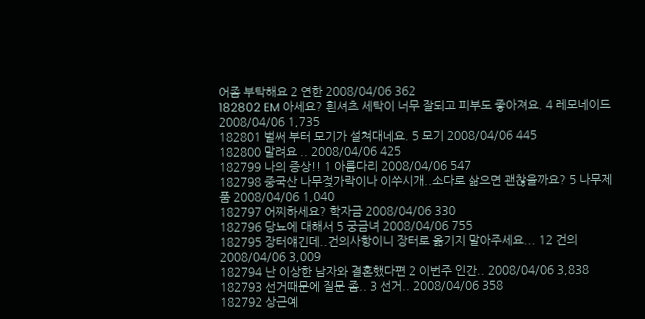어좀 부탁해요 2 연한 2008/04/06 362
182802 EM 아세요? 흰셔츠 세탁이 너무 잘되고 피부도 좋아져요. 4 레모네이드 2008/04/06 1,735
182801 벌써 부터 모기가 설쳐대네요. 5 모기 2008/04/06 445
182800 말려요 .. 2008/04/06 425
182799 나의 증상!! 1 아름다리 2008/04/06 547
182798 중국산 나무젖가락이나 이쑤시개..소다로 삶으면 괜찮을까요? 5 나무제품 2008/04/06 1,040
182797 어찌하세요? 학자금 2008/04/06 330
182796 당뇨에 대해서 5 궁금녀 2008/04/06 755
182795 장터얘긴데..건의사항이니 장터로 옮기지 말아주세요... 12 건의 2008/04/06 3,009
182794 난 이상한 남자와 결혼했다편 2 이번주 인간.. 2008/04/06 3,838
182793 선거때문에 질문 좀.. 3 선거.. 2008/04/06 358
182792 상근예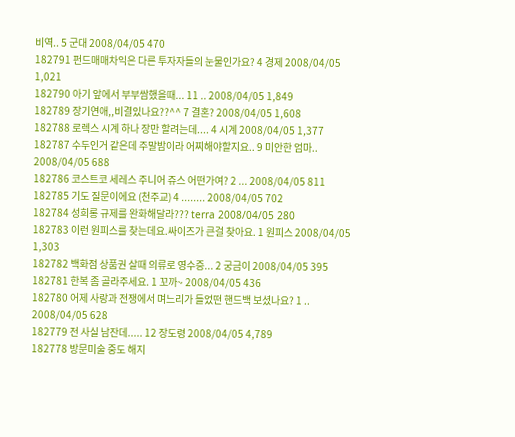비역.. 5 군대 2008/04/05 470
182791 펀드매매차익은 다른 투자자들의 눈물인가요? 4 경제 2008/04/05 1,021
182790 아기 앞에서 부부쌈했을때... 11 .. 2008/04/05 1,849
182789 장기연애,,비결있나요??^^ 7 결혼? 2008/04/05 1,608
182788 로렉스 시계 하나 장만 할려는데.... 4 시계 2008/04/05 1,377
182787 수두인거 같은데 주말밤이라 어찌해야할지요.. 9 미안한 엄마.. 2008/04/05 688
182786 코스트코 세레스 주니어 쥬스 어떤가여? 2 ... 2008/04/05 811
182785 기도 질문이에요 (천주교) 4 ........ 2008/04/05 702
182784 성희롱 규제를 완화해달라??? terra 2008/04/05 280
182783 이런 원피스를 찾는데요.싸이즈가 큰걸 찾아요. 1 원피스 2008/04/05 1,303
182782 백화점 상품권 살때 의류로 영수증... 2 궁금이 2008/04/05 395
182781 한복 좀 골라주세요. 1 꼬까~ 2008/04/05 436
182780 어제 사랑과 전쟁에서 며느리가 들었떤 핸드백 보셨나요? 1 .. 2008/04/05 628
182779 전 사실 남잔데..... 12 장도령 2008/04/05 4,789
182778 방문미술 중도 해지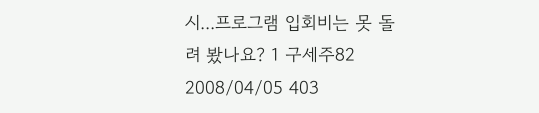시...프로그램 입회비는 못 돌려 봤나요? 1 구세주82 2008/04/05 403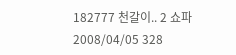182777 천갈이.. 2 쇼파 2008/04/05 328